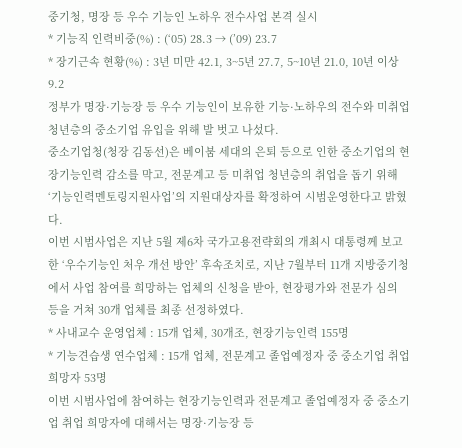중기청, 명장 등 우수 기능인 노하우 전수사업 본격 실시
* 기능직 인력비중(%) : (‘05) 28.3 → (’09) 23.7
* 장기근속 현황(%) : 3년 미만 42.1, 3~5년 27.7, 5~10년 21.0, 10년 이상 9.2
정부가 명장·기능장 등 우수 기능인이 보유한 기능·노하우의 전수와 미취업 청년층의 중소기업 유입을 위해 발 벗고 나섰다.
중소기업청(청장 김동선)은 베이붐 세대의 은퇴 등으로 인한 중소기업의 현장기능인력 감소를 막고, 전문계고 등 미취업 청년층의 취업을 돕기 위해 ‘기능인력멘토링지원사업’의 지원대상자를 확정하여 시범운영한다고 밝혔다.
이번 시범사업은 지난 5월 제6차 국가고용전략회의 개최시 대통령께 보고한 ‘우수기능인 처우 개선 방안’ 후속조치로, 지난 7월부터 11개 지방중기청에서 사업 참여를 희망하는 업체의 신청을 받아, 현장평가와 전문가 심의 등을 거쳐 30개 업체를 최종 선정하였다.
* 사내교수 운영업체 : 15개 업체, 30개조, 현장기능인력 155명
* 기능견습생 연수업체 : 15개 업체, 전문계고 졸업예정자 중 중소기업 취업 희망자 53명
이번 시범사업에 참여하는 현장기능인력과 전문계고 졸업예정자 중 중소기업 취업 희망자에 대해서는 명장·기능장 등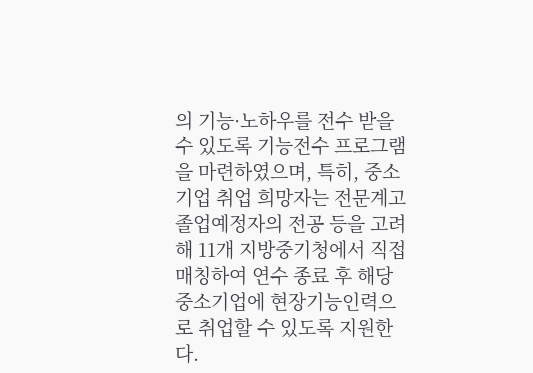의 기능·노하우를 전수 받을 수 있도록 기능전수 프로그램을 마련하였으며, 특히, 중소기업 취업 희망자는 전문계고 졸업예정자의 전공 등을 고려해 11개 지방중기청에서 직접 매칭하여 연수 종료 후 해당 중소기업에 현장기능인력으로 취업할 수 있도록 지원한다.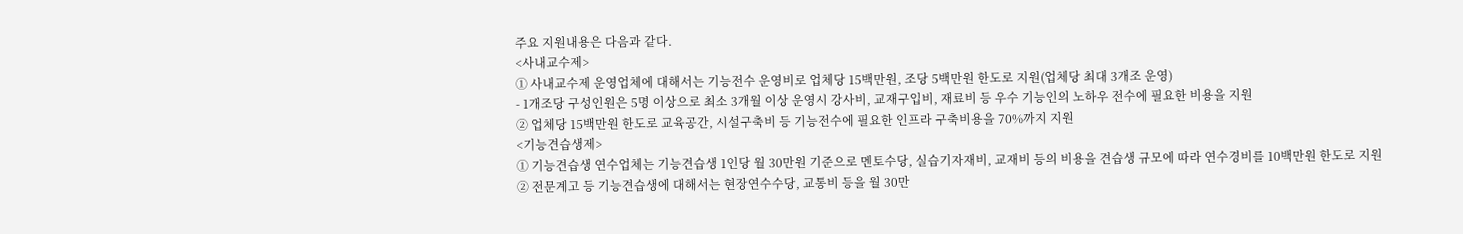주요 지원내용은 다음과 같다.
<사내교수제>
① 사내교수제 운영업체에 대해서는 기능전수 운영비로 업체당 15백만원, 조당 5백만원 한도로 지원(업체당 최대 3개조 운영)
- 1개조당 구성인원은 5명 이상으로 최소 3개월 이상 운영시 강사비, 교재구입비, 재료비 등 우수 기능인의 노하우 전수에 필요한 비용을 지원
② 업체당 15백만원 한도로 교육공간, 시설구축비 등 기능전수에 필요한 인프라 구축비용을 70%까지 지원
<기능견습생제>
① 기능견습생 연수업체는 기능견습생 1인당 월 30만원 기준으로 멘토수당, 실습기자재비, 교재비 등의 비용을 견습생 규모에 따라 연수경비를 10백만원 한도로 지원
② 전문계고 등 기능견습생에 대해서는 현장연수수당, 교통비 등을 월 30만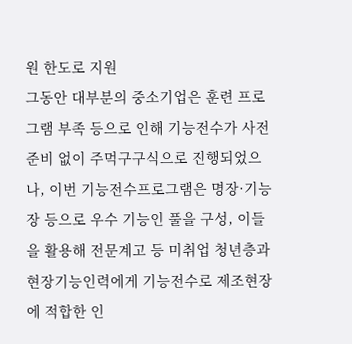원 한도로 지원
그동안 대부분의 중소기업은 훈련 프로그램 부족 등으로 인해 기능전수가 사전준비 없이 주먹구구식으로 진행되었으나, 이번 기능전수프로그램은 명장·기능장 등으로 우수 기능인 풀을 구성, 이들을 활용해 전문계고 등 미취업 청년층과 현장기능인력에게 기능전수로 제조현장에 적합한 인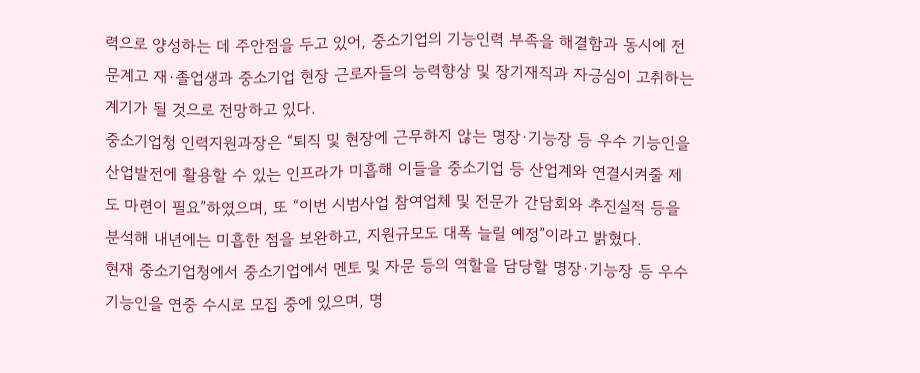력으로 양성하는 데 주안점을 두고 있어, 중소기업의 기능인력 부족을 해결함과 동시에 전문계고 재·졸업생과 중소기업 현장 근로자들의 능력향상 및 장기재직과 자긍심이 고취하는 계기가 될 것으로 전망하고 있다.
중소기업청 인력지원과장은 “퇴직 및 현장에 근무하지 않는 명장·기능장 등 우수 기능인을 산업발전에 활용할 수 있는 인프라가 미흡해 이들을 중소기업 등 산업계와 연결시켜줄 제도 마련이 필요”하였으며, 또 “이번 시범사업 참여업체 및 전문가 간담회와 추진실적 등을 분석해 내년에는 미흡한 점을 보완하고, 지원규모도 대폭 늘릴 예정”이라고 밝혔다.
현재 중소기업청에서 중소기업에서 멘토 및 자문 등의 역할을 담당할 명장·기능장 등 우수 기능인을 연중 수시로 모집 중에 있으며, 명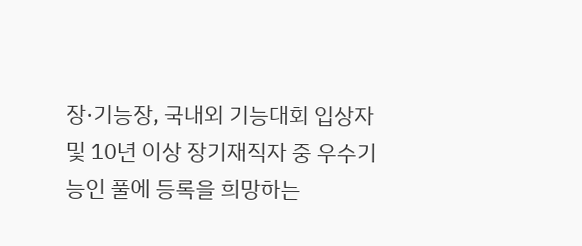장·기능장, 국내외 기능대회 입상자 및 10년 이상 장기재직자 중 우수기능인 풀에 등록을 희망하는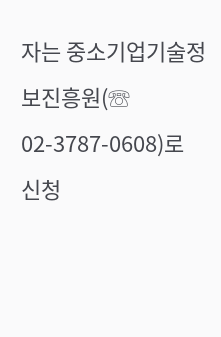자는 중소기업기술정보진흥원(☏ 02-3787-0608)로 신청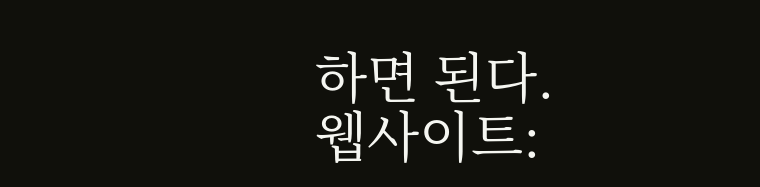하면 된다.
웹사이트: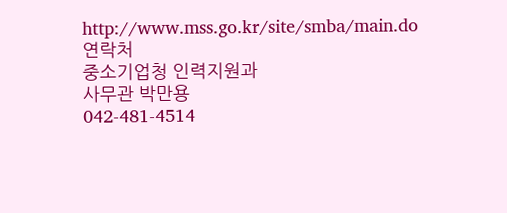http://www.mss.go.kr/site/smba/main.do
연락처
중소기업청 인력지원과
사무관 박만용
042-481-4514